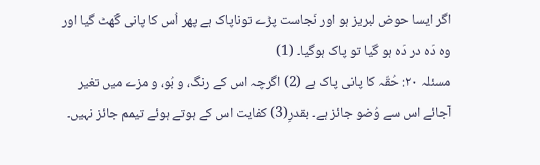اگر ایسا حوض لبریز ہو اور نَجاست پڑے توناپاک ہے پھر اُس کا پانی گَھٹ گیا اور وہ دَہ در دَہ ہو گیا تو پاک ہوگیا۔ (1)
مسئلہ ۲۰: حُقّہ کا پانی پاک ہے (2) اگرچہ اس کے رنگ، و بُو، و مزے میں تغیر آجائے اس سے وُضو جائز ہے۔ بقدرِ(3) کفایت اس کے ہوتے ہوئے تیمم جائز نہیں۔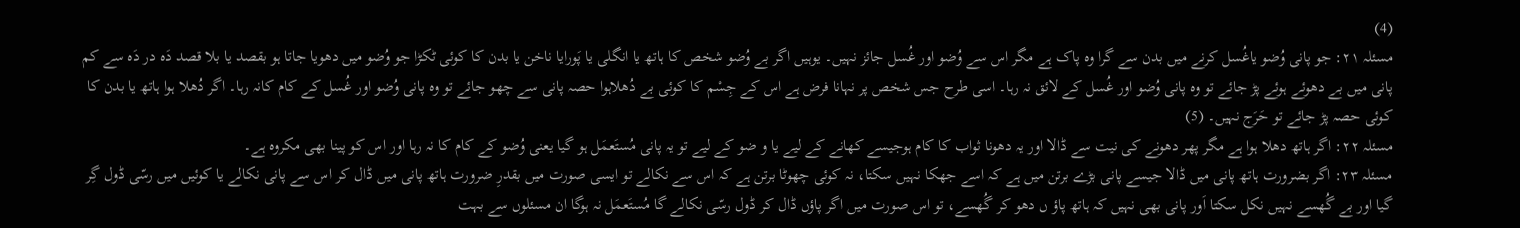(4)
مسئلہ ۲۱: جو پانی وُضو یاغُسل کرنے میں بدن سے گرا وہ پاک ہے مگر اس سے وُضو اور غُسل جائز نہیں۔ یوہیں اگر بے وُضو شخص کا ہاتھ یا انگلی یا پَورایا ناخن یا بدن کا کوئی ٹکڑا جو وُضو میں دھویا جاتا ہو بقصد یا بلا قصد دَہ در دَہ سے کم پانی میں بے دھوئے ہوئے پڑ جائے تو وہ پانی وُضو اور غُسل کے لائق نہ رہا۔ اسی طرح جس شخص پر نہانا فرض ہے اس کے جِسْم کا کوئی بے دُھلاہوا حصہ پانی سے چھو جائے تو وہ پانی وُضو اور غُسل کے کام کانہ رہا۔ اگر دُھلا ہوا ہاتھ یا بدن کا کوئی حصہ پڑ جائے تو حَرَج نہیں۔ (5)
مسئلہ ۲۲: اگر ہاتھ دھلا ہوا ہے مگر پھر دھونے کی نیت سے ڈالا اور یہ دھونا ثواب کا کام ہوجیسے کھانے کے لیے یا و ضو کے لیے تو یہ پانی مُستَعمَل ہو گیا یعنی وُضو کے کام کا نہ رہا اور اس کو پینا بھی مکروہ ہے۔
مسئلہ ۲۳: اگر بضرورت ہاتھ پانی میں ڈالا جیسے پانی بڑے برتن میں ہے کہ اسے جھکا نہیں سکتا، نہ کوئی چھوٹا برتن ہے کہ اس سے نکالے تو ایسی صورت میں بقدرِ ضرورت ہاتھ پانی میں ڈال کر اس سے پانی نکالے یا کوئیں میں رسّی ڈول گِر گیا اور بے گُھسے نہیں نکل سکتا اَور پانی بھی نہیں کہ ہاتھ پاؤ ں دھو کر گُھسے، تو اس صورت میں اگر پاؤں ڈال کر ڈول رسّی نکالے گا مُستَعمَل نہ ہوگا ان مسئلوں سے بہت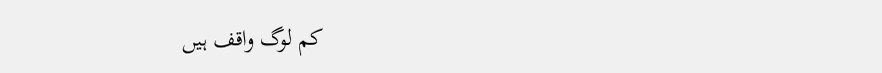کم لوگ واقف ہیں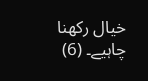خیال رکھنا چاہیے۔ (6)